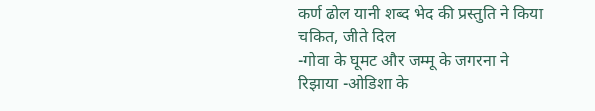कर्ण ढोल यानी शब्द भेद की प्रस्तुति ने किया चकित, जीते दिल
-गोवा के घूमट और जम्मू के जगरना ने रिझाया -ओडिशा के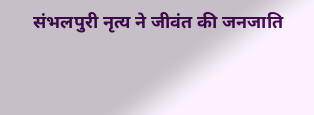संभलपुरी नृत्य ने जीवंत की जनजाति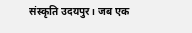संस्कृति उदयपुर। जब एक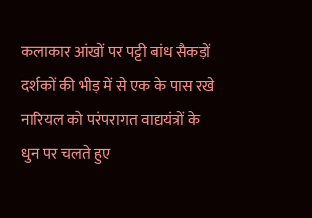कलाकार आंखों पर पट्टी बांध सैकड़ों दर्शकों की भीड़ में से एक के पास रखे नारियल को परंपरागत वाद्ययंत्रों के धुन पर चलते हुए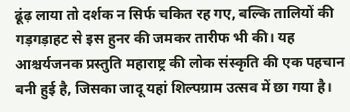ढूंढ़ लाया तो दर्शक न सिर्फ चकित रह गए, बल्कि तालियों की गड़गड़ाहट से इस हुनर की जमकर तारीफ भी की। यह आश्चर्यजनक प्रस्तुति महाराष्ट्र की लोक संस्कृति की एक पहचान बनी हुई है, जिसका जादू यहां शिल्पग्राम उत्सव में छा गया है।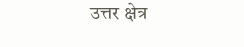उत्तर क्षेत्र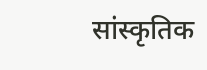सांस्कृतिक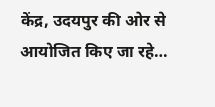केंद्र, उदयपुर की ओर से आयोजित किए जा रहे…